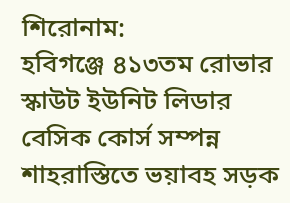শিরোনাম:
হবিগঞ্জে ৪১৩তম রোভার স্কাউট ইউনিট লিডার বেসিক কোর্স সম্পন্ন শাহরাস্তিতে ভয়াবহ সড়ক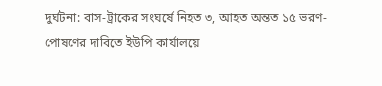দুর্ঘটনা: বাস-ট্রাকের সংঘর্ষে নিহত ৩, আহত অন্তত ১৫ ভরণ-পোষণের দাবিতে ইউপি কার্যালয়ে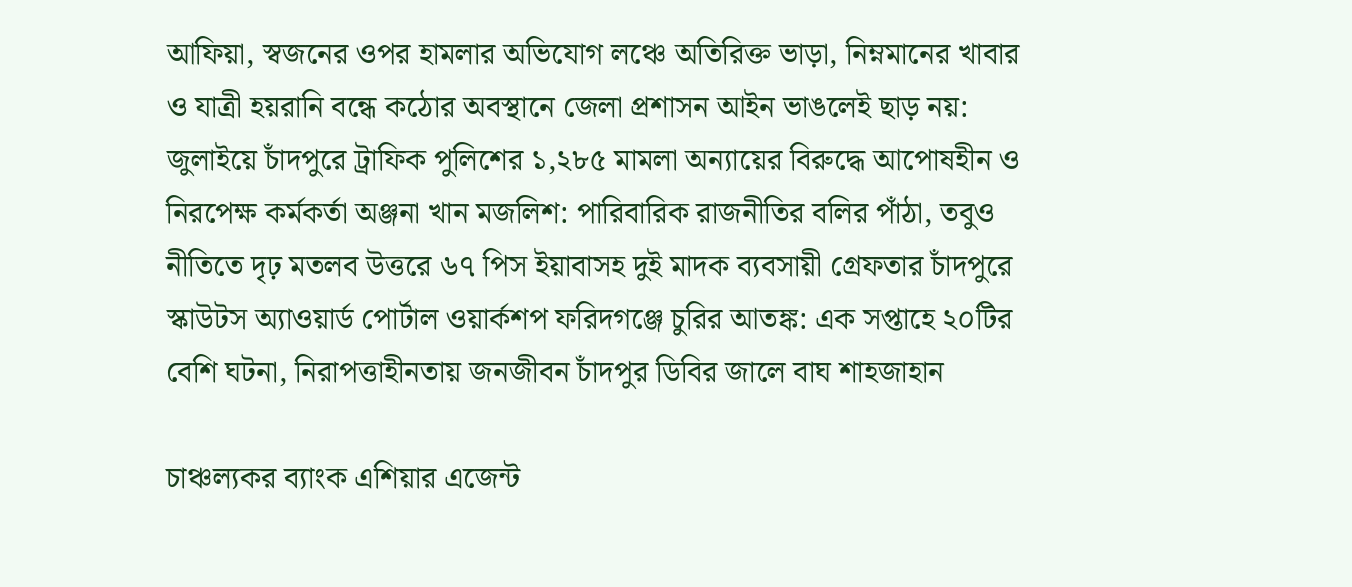আফিয়া, স্বজনের ওপর হামলার অভিযোগ লঞ্চে অতিরিক্ত ভাড়া, নিম্নমানের খাবার ও যাত্রী হয়রানি বন্ধে কঠোর অবস্থানে জেলা প্রশাসন আইন ভাঙলেই ছাড় নয়: জুলাইয়ে চাঁদপুরে ট্রাফিক পুলিশের ১,২৮৫ মামলা অন্যায়ের বিরুদ্ধে আপোষহীন ও নিরপেক্ষ কর্মকর্তা অঞ্জনা খান মজলিশ: পারিবারিক রাজনীতির বলির পাঁঠা, তবুও নীতিতে দৃঢ় মতলব উত্তরে ৬৭ পিস ইয়াবাসহ দুই মাদক ব্যবসায়ী গ্রেফতার চাঁদপুরে স্কাউটস অ্যাওয়ার্ড পোর্টাল ওয়ার্কশপ ফরিদগঞ্জে চুরির আতঙ্ক: এক সপ্তাহে ২০টির বেশি ঘটনা, নিরাপত্তাহীনতায় জনজীবন চাঁদপুর ডিবির জালে বাঘ শাহজাহান

চাঞ্চল্যকর ব্যাংক এশিয়ার এজেন্ট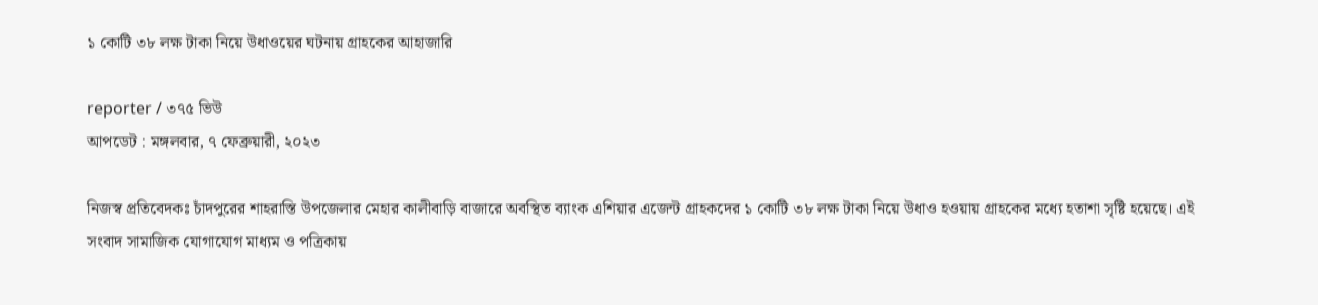১ কোটি ৩৮ লক্ষ টাকা নিয়ে উধাওয়ের ঘটনায় গ্রাহকের আহাজারি

reporter / ৩৭৫ ভিউ
আপডেট : মঙ্গলবার, ৭ ফেব্রুয়ারী, ২০২৩

নিজস্ব প্রতিবেদকঃ চাঁদপুরের শাহরাস্তি উপজেলার মেহার কালীবাড়ি বাজারে অবস্থিত ব্যাংক এশিয়ার এজেন্ট গ্রাহকদের ১ কোটি ৩৮ লক্ষ টাকা নিয়ে উধাও হওয়ায় গ্রাহকের মধ্যে হতাশা সৃষ্টি হয়েছে। এই সংবাদ সামাজিক যোগাযোগ মাধ্যম ও পত্রিকায়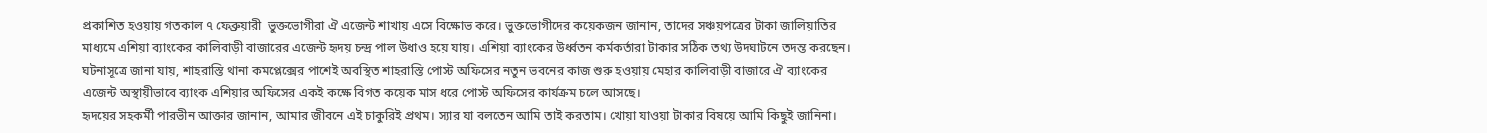প্রকাশিত হওয়ায় গতকাল ৭ ফেব্রুয়ারী  ভুক্তভোগীরা ঐ এজেন্ট শাখায় এসে বিক্ষোভ করে। ভুক্তভোগীদের কয়েকজন জানান, তাদের সঞ্চয়পত্রের টাকা জালিয়াতির মাধ্যমে এশিয়া ব্যাংকের কালিবাড়ী বাজারের এজেন্ট হৃদয় চন্দ্র পাল উধাও হয়ে যায়। এশিয়া ব্যাংকের উর্ধ্বতন কর্মকর্তারা টাকার সঠিক তথ্য উদঘাটনে তদন্ত করছেন।
ঘটনাসূত্রে জানা যায়, শাহরাস্তি থানা কমপ্লেক্সের পাশেই অবস্থিত শাহরাস্তি পোস্ট অফিসের নতুন ভবনের কাজ শুরু হওয়ায় মেহার কালিবাড়ী বাজারে ঐ ব্যাংকের এজেন্ট অস্থায়ীভাবে ব্যাংক এশিয়ার অফিসের একই কক্ষে বিগত কয়েক মাস ধরে পোস্ট অফিসের কার্যক্রম চলে আসছে।
হৃদয়ের সহকর্মী পারভীন আক্তার জানান, আমার জীবনে এই চাকুরিই প্রথম। স্যার যা বলতেন আমি তাই করতাম। খোয়া যাওয়া টাকার বিষয়ে আমি কিছুই জানিনা।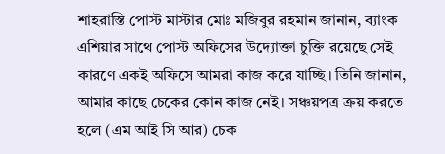শাহরাস্তি পোস্ট মাস্টার মোঃ মজিবুর রহমান জানান, ব্যাংক এশিয়ার সাথে পোস্ট অফিসের উদ্যোক্তা চুক্তি রয়েছে সেই কারণে একই অফিসে আমরা কাজ করে যাচ্ছি। তিনি জানান, আমার কাছে চেকের কোন কাজ নেই। সঞ্চয়পত্র ক্রয় করতে হলে (এম আই সি আর) চেক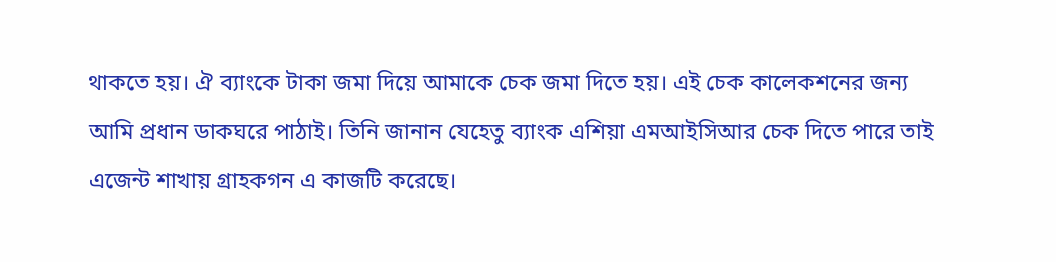থাকতে হয়। ঐ ব্যাংকে টাকা জমা দিয়ে আমাকে চেক জমা দিতে হয়। এই চেক কালেকশনের জন্য আমি প্রধান ডাকঘরে পাঠাই। তিনি জানান যেহেতু ব্যাংক এশিয়া এমআইসিআর চেক দিতে পারে তাই এজেন্ট শাখায় গ্রাহকগন এ কাজটি করেছে।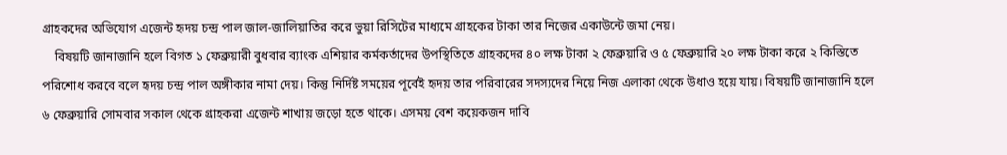গ্রাহকদের অভিযোগ এজেন্ট হৃদয় চন্দ্র পাল জাল-জালিয়াতির করে ভুয়া রিসিটের মাধ্যমে গ্রাহকের টাকা তার নিজের একাউন্টে জমা নেয়।
    বিষয়টি জানাজানি হলে বিগত ১ ফেব্রুয়ারী বুধবার ব্যাংক এশিয়ার কর্মকর্তাদের উপস্থিতিতে গ্রাহকদের ৪০ লক্ষ টাকা ২ ফেব্রুয়ারি ও ৫ ফেব্রুয়ারি ২০ লক্ষ টাকা করে ২ কিস্তিতে পরিশোধ করবে বলে হৃদয় চন্দ্র পাল অঙ্গীকার নামা দেয়। কিন্তু নির্দিষ্ট সময়ের পূর্বেই হৃদয় তার পরিবারের সদস্যদের নিয়ে নিজ এলাকা থেকে উধাও হয়ে যায়। বিষয়টি জানাজানি হলে ৬ ফেব্রুয়ারি সোমবার সকাল থেকে গ্রাহকরা এজেন্ট শাখায় জড়ো হতে থাকে। এসময় বেশ কয়েকজন দাবি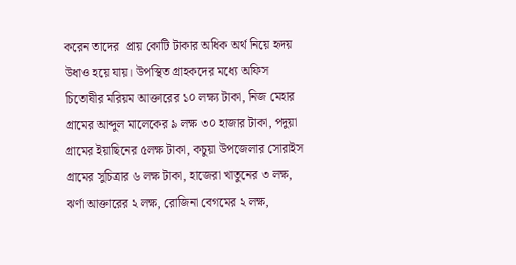করেন তাদের  প্রায় কোটি টাকার অধিক অর্থ নিয়ে হৃদয় উধাও হয়ে যায়। উপস্থিত গ্রাহকদের মধ্যে অফিস চিতোষীর মরিয়ম আক্তারের ১০ লক্ষ্য টাকা, নিজ মেহার গ্রামের আব্দুল মালেকের ৯ লক্ষ ৩০ হাজার টাকা, পদুয়া গ্রামের ইয়াছিনের ৫লক্ষ টাকা, কচুয়া উপজেলার সোরাইস গ্রামের সুচিত্রার ৬ লক্ষ টাকা, হাজেরা খাতুনের ৩ লক্ষ, ঝর্ণা আক্তারের ২ লক্ষ, রোজিনা বেগমের ২ লক্ষ,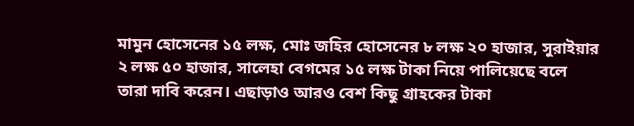মামুন হোসেনের ১৫ লক্ষ, মোঃ জহির হোসেনের ৮ লক্ষ ২০ হাজার, সুরাইয়ার ২ লক্ষ ৫০ হাজার, সালেহা বেগমের ১৫ লক্ষ টাকা নিয়ে পালিয়েছে বলে তারা দাবি করেন। এছাড়াও আরও বেশ কিছু গ্রাহকের টাকা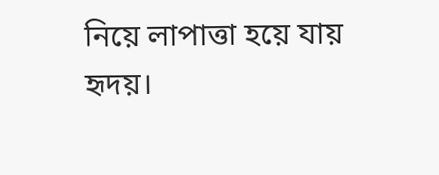নিয়ে লাপাত্তা হয়ে যায় হৃদয়।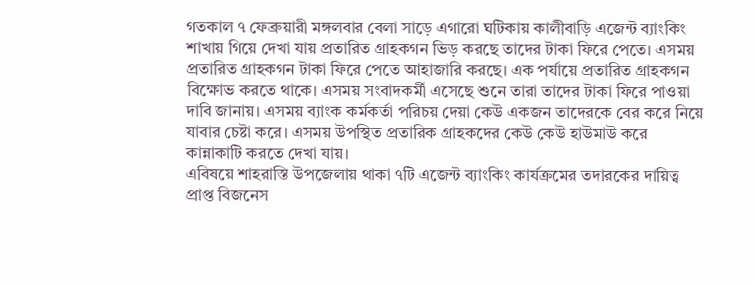গতকাল ৭ ফেব্রুয়ারী মঙ্গলবার বেলা সাড়ে এগারো ঘটিকায় কালীবাড়ি এজেন্ট ব্যাংকিং শাখায় গিয়ে দেখা যায় প্রতারিত গ্রাহকগন ভিড় করছে তাদের টাকা ফিরে পেতে। এসময় প্রতারিত গ্রাহকগন টাকা ফিরে পেতে আহাজারি করছে। এক পর্যায়ে প্রতারিত গ্রাহকগন বিক্ষোভ করতে থাকে। এসময় সংবাদকর্মী এসেছে শুনে তারা তাদের টাকা ফিরে পাওয়া দাবি জানায়। এসময় ব্যাংক কর্মকর্তা পরিচয় দেয়া কেউ একজন তাদেরকে বের করে নিয়ে যাবার চেষ্টা করে। এসময় উপস্থিত প্রতারিক গ্রাহকদের কেউ কেউ হাউমাউ করে কান্নাকাটি করতে দেখা যায়।
এবিষয়ে শাহরাস্তি উপজেলায় থাকা ৭টি এজেন্ট ব্যাংকিং কার্যক্রমের তদারকের দায়িত্ব প্রাপ্ত বিজনেস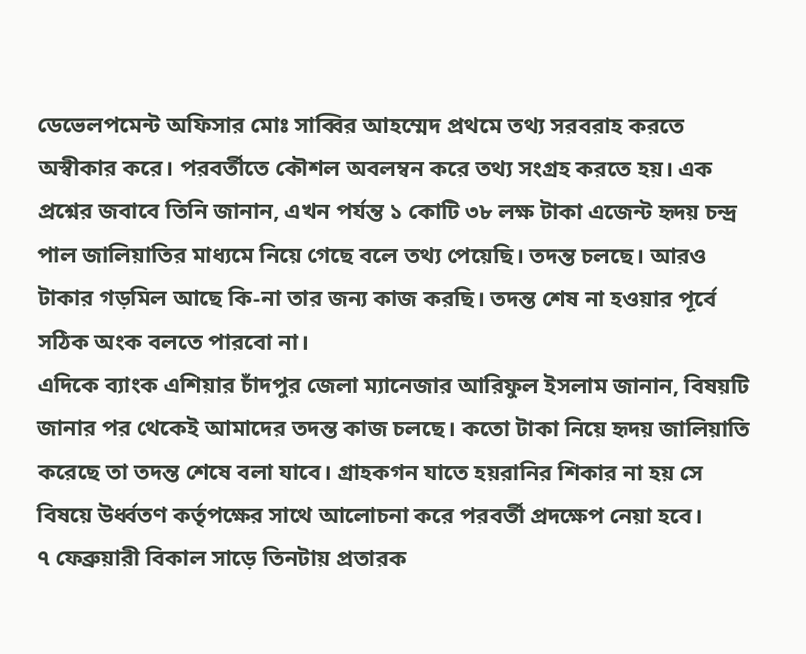ডেভেলপমেন্ট অফিসার মোঃ সাব্বির আহম্মেদ প্রথমে তথ্য সরবরাহ করতে অস্বীকার করে। পরবর্তীতে কৌশল অবলম্বন করে তথ্য সংগ্রহ করতে হয়। এক প্রশ্নের জবাবে তিনি জানান, এখন পর্যন্ত ১ কোটি ৩৮ লক্ষ টাকা এজেন্ট হৃদয় চন্দ্র পাল জালিয়াতির মাধ্যমে নিয়ে গেছে বলে তথ্য পেয়েছি। তদন্ত চলছে। আরও টাকার গড়মিল আছে কি-না তার জন্য কাজ করছি। তদন্ত শেষ না হওয়ার পূর্বে সঠিক অংক বলতে পারবো না।
এদিকে ব্যাংক এশিয়ার চাঁদপুর জেলা ম্যানেজার আরিফুল ইসলাম জানান, বিষয়টি জানার পর থেকেই আমাদের তদন্ত কাজ চলছে। কতো টাকা নিয়ে হৃদয় জালিয়াতি করেছে তা তদন্ত শেষে বলা যাবে। গ্রাহকগন যাতে হয়রানির শিকার না হয় সে বিষয়ে উর্ধ্বতণ কর্তৃপক্ষের সাথে আলোচনা করে পরবর্তী প্রদক্ষেপ নেয়া হবে।
৭ ফেব্রুয়ারী বিকাল সাড়ে তিনটায় প্রতারক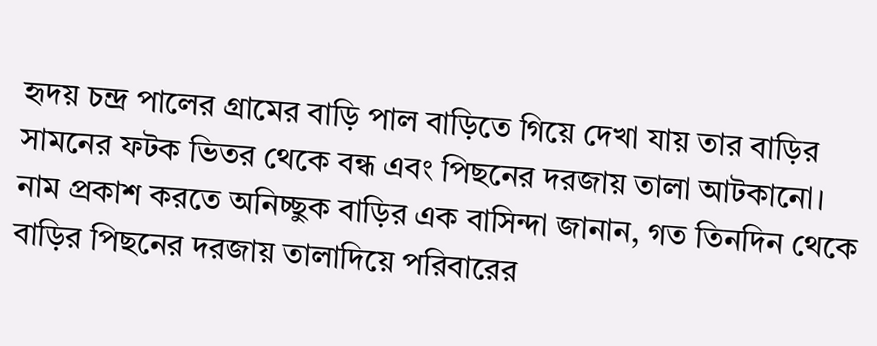হৃদয় চন্দ্র পালের গ্রামের বাড়ি পাল বাড়িতে গিয়ে দেখা যায় তার বাড়ির সামনের ফটক ভিতর থেকে বন্ধ এবং পিছনের দরজায় তালা আটকানো। নাম প্রকাশ করতে অনিচ্ছুক বাড়ির এক বাসিন্দা জানান, গত তিনদিন থেকে বাড়ির পিছনের দরজায় তালাদিয়ে পরিবারের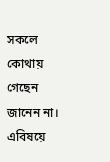সকলে কোথায় গেছেন জানেন না।
এবিষয়ে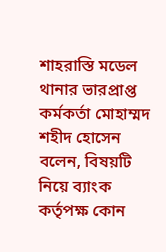শাহরাস্তি মডেল থানার ভারপ্রাপ্ত কর্মকর্তা মোহাম্মদ শহীদ হোসেন বলেন, বিষয়টি নিয়ে ব্যাংক কর্তৃপক্ষ কোন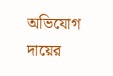অভিযোগ দায়ের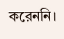করেননি।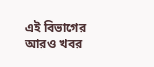এই বিভাগের আরও খবর